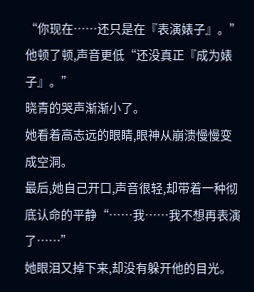“你现在……还只是在『表演婊子』。”
他顿了顿,声音更低“还没真正『成为婊子』。”
晓青的哭声渐渐小了。
她看着高志远的眼睛,眼神从崩溃慢慢变成空洞。
最后,她自己开口,声音很轻,却带着一种彻底认命的平静“……我……我不想再表演了……”
她眼泪又掉下来,却没有躲开他的目光。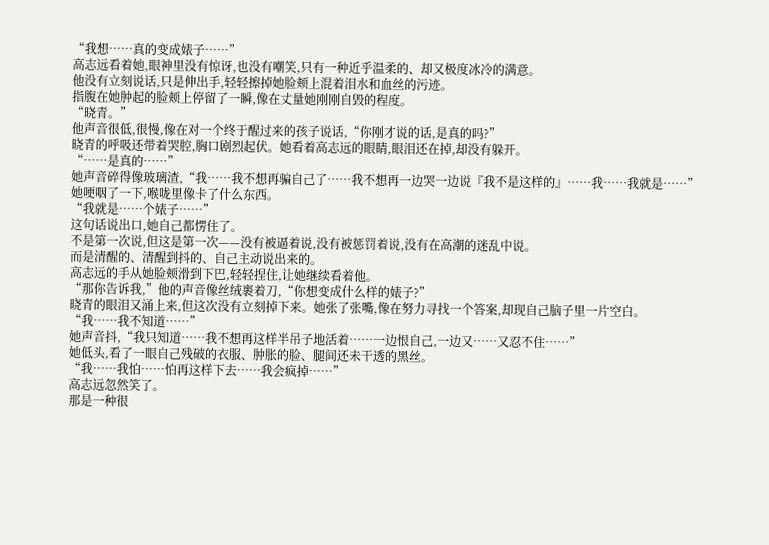“我想……真的变成婊子……”
高志远看着她,眼神里没有惊讶,也没有嘲笑,只有一种近乎温柔的、却又极度冰冷的满意。
他没有立刻说话,只是伸出手,轻轻擦掉她脸颊上混着泪水和血丝的污迹。
指腹在她肿起的脸颊上停留了一瞬,像在丈量她刚刚自毁的程度。
“晓青。”
他声音很低,很慢,像在对一个终于醒过来的孩子说话,“你刚才说的话,是真的吗?”
晓青的呼吸还带着哭腔,胸口剧烈起伏。她看着高志远的眼睛,眼泪还在掉,却没有躲开。
“……是真的……”
她声音碎得像玻璃渣,“我……我不想再骗自己了……我不想再一边哭一边说『我不是这样的』……我……我就是……”
她哽咽了一下,喉咙里像卡了什么东西。
“我就是……个婊子……”
这句话说出口,她自己都愣住了。
不是第一次说,但这是第一次——没有被逼着说,没有被惩罚着说,没有在高潮的迷乱中说。
而是清醒的、清醒到抖的、自己主动说出来的。
高志远的手从她脸颊滑到下巴,轻轻捏住,让她继续看着他。
“那你告诉我,”他的声音像丝绒裹着刀,“你想变成什么样的婊子?”
晓青的眼泪又涌上来,但这次没有立刻掉下来。她张了张嘴,像在努力寻找一个答案,却现自己脑子里一片空白。
“我……我不知道……”
她声音抖,“我只知道……我不想再这样半吊子地活着……一边恨自己,一边又……又忍不住……”
她低头,看了一眼自己残破的衣服、肿胀的脸、腿间还未干透的黑丝。
“我……我怕……怕再这样下去……我会疯掉……”
高志远忽然笑了。
那是一种很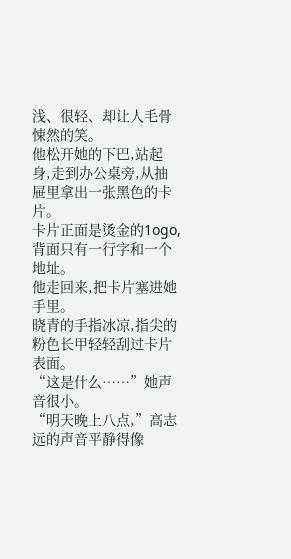浅、很轻、却让人毛骨悚然的笑。
他松开她的下巴,站起身,走到办公桌旁,从抽屉里拿出一张黑色的卡片。
卡片正面是烫金的1ogo,背面只有一行字和一个地址。
他走回来,把卡片塞进她手里。
晓青的手指冰凉,指尖的粉色长甲轻轻刮过卡片表面。
“这是什么……”她声音很小。
“明天晚上八点,”高志远的声音平静得像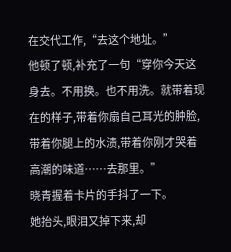在交代工作,“去这个地址。”
他顿了顿,补充了一句“穿你今天这身去。不用换。也不用洗。就带着现在的样子,带着你扇自己耳光的肿脸,带着你腿上的水渍,带着你刚才哭着高潮的味道……去那里。”
晓青握着卡片的手抖了一下。
她抬头,眼泪又掉下来,却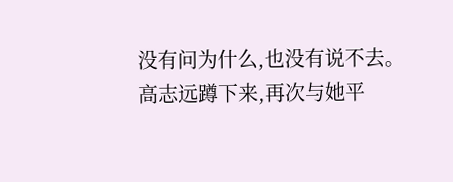没有问为什么,也没有说不去。
高志远蹲下来,再次与她平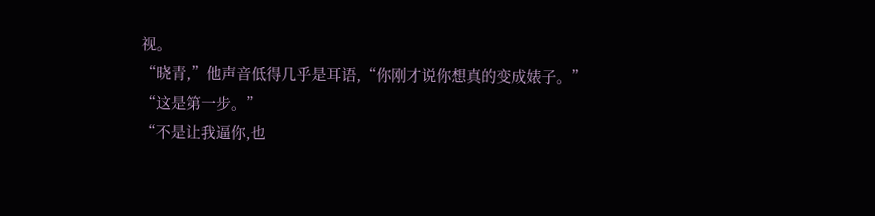视。
“晓青,”他声音低得几乎是耳语,“你刚才说你想真的变成婊子。”
“这是第一步。”
“不是让我逼你,也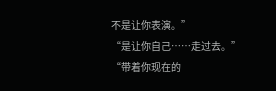不是让你表演。”
“是让你自己……走过去。”
“带着你现在的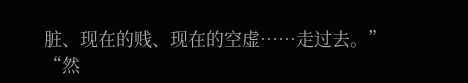脏、现在的贱、现在的空虚……走过去。”
“然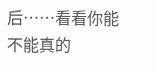后……看看你能不能真的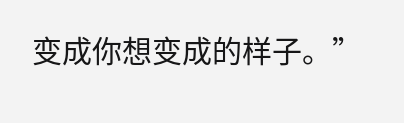变成你想变成的样子。”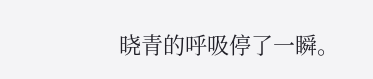晓青的呼吸停了一瞬。